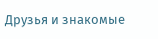Друзья и знакомые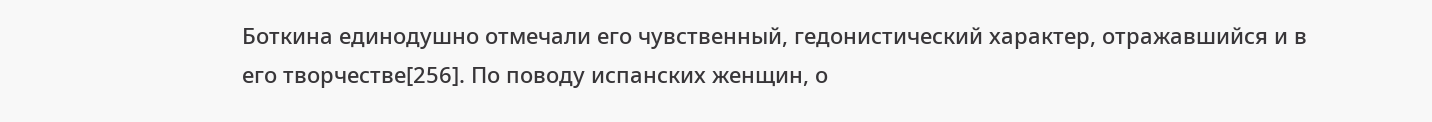Боткина единодушно отмечали его чувственный, гедонистический характер, отражавшийся и в его творчестве[256]. По поводу испанских женщин, о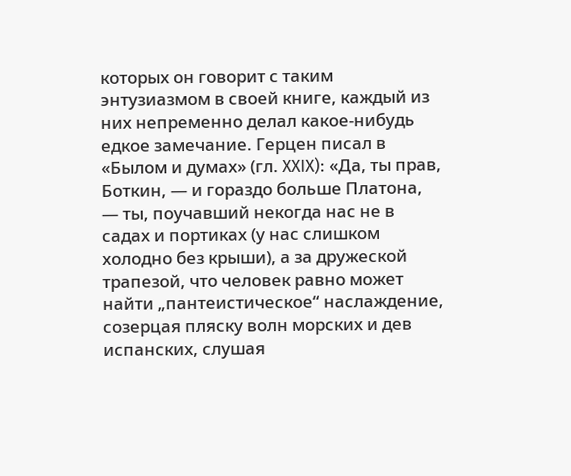которых он говорит с таким энтузиазмом в своей книге, каждый из них непременно делал какое-нибудь едкое замечание. Герцен писал в «Былом и думах» (гл. XXIX): «Да, ты прав, Боткин, — и гораздо больше Платона, — ты, поучавший некогда нас не в садах и портиках (у нас слишком холодно без крыши), а за дружеской трапезой, что человек равно может найти „пантеистическое“ наслаждение, созерцая пляску волн морских и дев испанских, слушая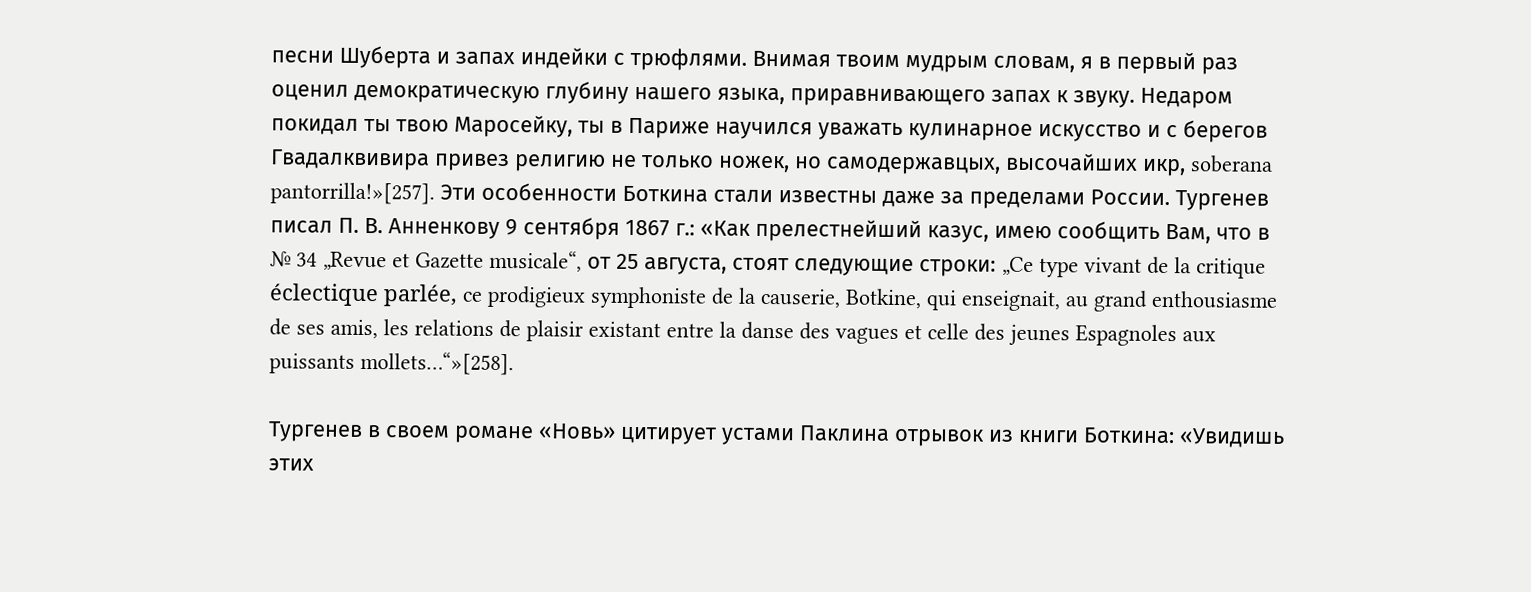песни Шуберта и запах индейки с трюфлями. Внимая твоим мудрым словам, я в первый раз оценил демократическую глубину нашего языка, приравнивающего запах к звуку. Недаром покидал ты твою Маросейку, ты в Париже научился уважать кулинарное искусство и с берегов Гвадалквивира привез религию не только ножек, но самодержавцых, высочайших икр, soberana pantorrilla!»[257]. Эти особенности Боткина стали известны даже за пределами России. Тургенев писал П. В. Анненкову 9 сентября 1867 г.: «Как прелестнейший казус, имею сообщить Вам, что в № 34 „Revue et Gazette musicale“, от 25 августа, стоят следующие строки: „Ce type vivant de la critique éclectique parlée, ce prodigieux symphoniste de la causerie, Botkine, qui enseignait, au grand enthousiasme de ses amis, les relations de plaisir existant entre la danse des vagues et celle des jeunes Espagnoles aux puissants mollets…“»[258].

Тургенев в своем романе «Новь» цитирует устами Паклина отрывок из книги Боткина: «Увидишь этих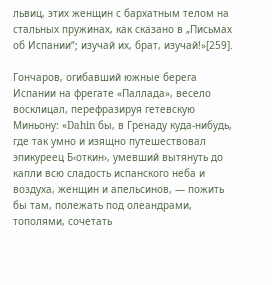львиц, этих женщин с бархатным телом на стальных пружинах, как сказано в „Письмах об Испании“; изучай их, брат, изучай!»[259].

Гончаров, огибавший южные берега Испании на фрегате «Паллада», весело восклицал, перефразируя гетевскую Миньону: «Dahin бы, в Гренаду куда-нибудь, где так умно и изящно путешествовал эпикуреец Б‹откин›, умевший вытянуть до капли всю сладость испанского неба и воздуха, женщин и апельсинов, — пожить бы там, полежать под олеандрами, тополями, сочетать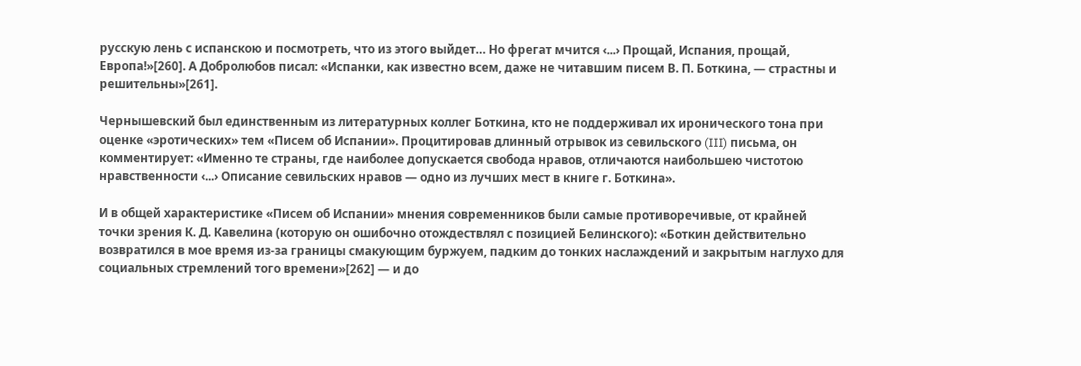русскую лень с испанскою и посмотреть, что из этого выйдет… Но фрегат мчится ‹...› Прощай, Испания, прощай, Европа!»[260]. А Добролюбов писал: «Испанки, как известно всем, даже не читавшим писем В. П. Боткина, — страстны и решительны»[261].

Чернышевский был единственным из литературных коллег Боткина, кто не поддерживал их иронического тона при оценке «эротических» тем «Писем об Испании». Процитировав длинный отрывок из севильского (III) письма, он комментирует: «Именно те страны, где наиболее допускается свобода нравов, отличаются наибольшею чистотою нравственности ‹...› Описание севильских нравов — одно из лучших мест в книге г. Боткина».

И в общей характеристике «Писем об Испании» мнения современников были самые противоречивые, от крайней точки зрения К. Д. Кавелина (которую он ошибочно отождествлял с позицией Белинского): «Боткин действительно возвратился в мое время из-за границы смакующим буржуем, падким до тонких наслаждений и закрытым наглухо для социальных стремлений того времени»[262] — и до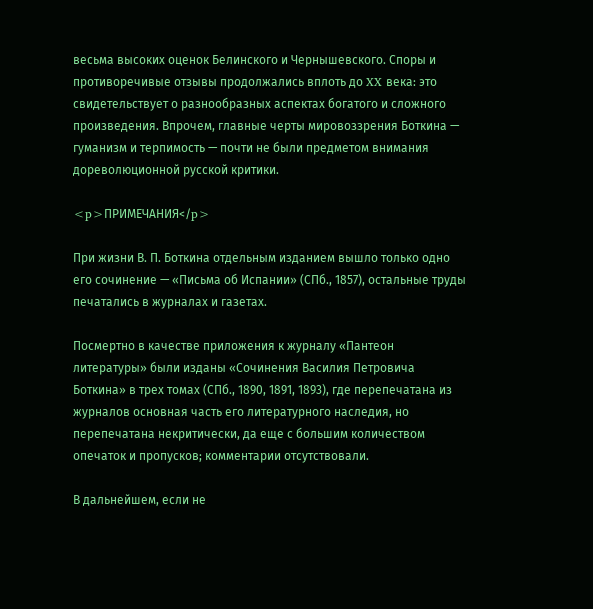весьма высоких оценок Белинского и Чернышевского. Споры и противоречивые отзывы продолжались вплоть до XX века: это свидетельствует о разнообразных аспектах богатого и сложного произведения. Впрочем, главные черты мировоззрения Боткина — гуманизм и терпимость — почти не были предметом внимания дореволюционной русской критики.

<p>ПРИМЕЧАНИЯ</p>

При жизни В. П. Боткина отдельным изданием вышло только одно его сочинение — «Письма об Испании» (СПб., 1857), остальные труды печатались в журналах и газетах.

Посмертно в качестве приложения к журналу «Пантеон литературы» были изданы «Сочинения Василия Петровича Боткина» в трех томах (СПб., 1890, 1891, 1893), где перепечатана из журналов основная часть его литературного наследия, но перепечатана некритически, да еще с большим количеством опечаток и пропусков; комментарии отсутствовали.

В дальнейшем, если не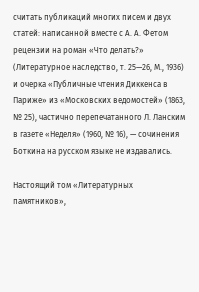считать публикаций многих писем и двух статей: написанной вместе с А. А. Фетом рецензии на роман «Что делать?» (Литературное наследство, т. 25—26, М., 1936) и очерка «Публичные чтения Диккенса в Париже» из «Московских ведомостей» (1863, № 25), частично перепечатанного Л. Ланским в газете «Неделя» (1960, № 16), — сочинения Боткина на русском языке не издавались.

Настоящий том «Литературных памятников»,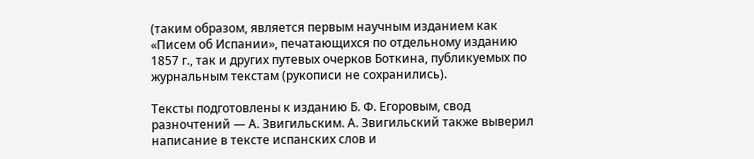(таким образом, является первым научным изданием как «Писем об Испании», печатающихся по отдельному изданию 1857 г., так и других путевых очерков Боткина, публикуемых по журнальным текстам (рукописи не сохранились).

Тексты подготовлены к изданию Б. Ф. Егоровым, свод разночтений — А. Звигильским. А. Звигильский также выверил написание в тексте испанских слов и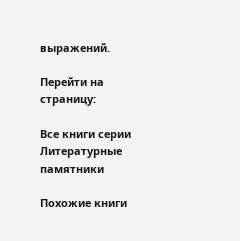выражений.

Перейти на страницу:

Все книги серии Литературные памятники

Похожие книги